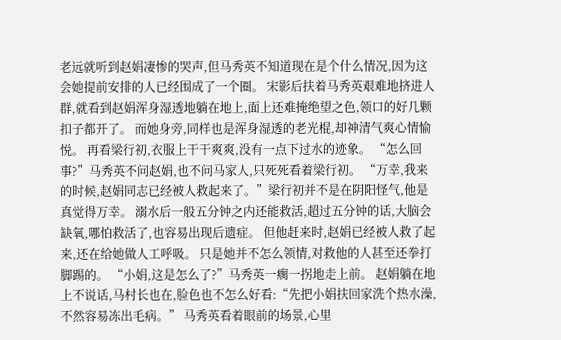老远就听到赵娟凄惨的哭声,但马秀英不知道现在是个什么情况,因为这会她提前安排的人已经围成了一个圈。 宋影后扶着马秀英艰难地挤进人群,就看到赵娟浑身湿透地躺在地上,面上还难掩绝望之色,领口的好几颗扣子都开了。 而她身旁,同样也是浑身湿透的老光棍,却神清气爽心情愉悦。 再看梁行初,衣服上干干爽爽,没有一点下过水的迹象。 “怎么回事?”马秀英不问赵娟,也不问马家人,只死死看着梁行初。 “万幸,我来的时候,赵娟同志已经被人救起来了。”梁行初并不是在阴阳怪气,他是真觉得万幸。 溺水后一般五分钟之内还能救活,超过五分钟的话,大脑会缺氧,哪怕救活了,也容易出现后遗症。 但他赶来时,赵娟已经被人救了起来,还在给她做人工呼吸。 只是她并不怎么领情,对救他的人甚至还拳打脚踢的。 “小娟,这是怎么了?”马秀英一瘸一拐地走上前。 赵娟躺在地上不说话,马村长也在,脸色也不怎么好看:“先把小娟扶回家洗个热水澡,不然容易冻出毛病。” 马秀英看着眼前的场景,心里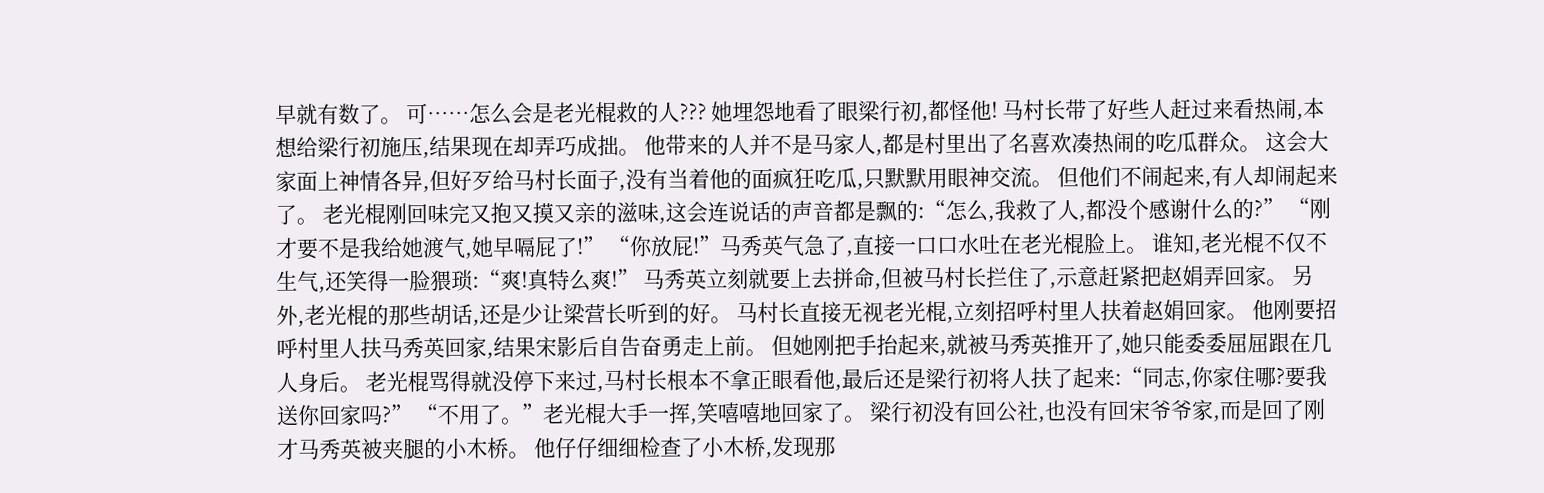早就有数了。 可……怎么会是老光棍救的人??? 她埋怨地看了眼梁行初,都怪他! 马村长带了好些人赶过来看热闹,本想给梁行初施压,结果现在却弄巧成拙。 他带来的人并不是马家人,都是村里出了名喜欢凑热闹的吃瓜群众。 这会大家面上神情各异,但好歹给马村长面子,没有当着他的面疯狂吃瓜,只默默用眼神交流。 但他们不闹起来,有人却闹起来了。 老光棍刚回味完又抱又摸又亲的滋味,这会连说话的声音都是飘的:“怎么,我救了人,都没个感谢什么的?” “刚才要不是我给她渡气,她早嗝屁了!” “你放屁!”马秀英气急了,直接一口口水吐在老光棍脸上。 谁知,老光棍不仅不生气,还笑得一脸猥琐:“爽!真特么爽!” 马秀英立刻就要上去拼命,但被马村长拦住了,示意赶紧把赵娟弄回家。 另外,老光棍的那些胡话,还是少让梁营长听到的好。 马村长直接无视老光棍,立刻招呼村里人扶着赵娟回家。 他刚要招呼村里人扶马秀英回家,结果宋影后自告奋勇走上前。 但她刚把手抬起来,就被马秀英推开了,她只能委委屈屈跟在几人身后。 老光棍骂得就没停下来过,马村长根本不拿正眼看他,最后还是梁行初将人扶了起来:“同志,你家住哪?要我送你回家吗?” “不用了。”老光棍大手一挥,笑嘻嘻地回家了。 梁行初没有回公社,也没有回宋爷爷家,而是回了刚才马秀英被夹腿的小木桥。 他仔仔细细检查了小木桥,发现那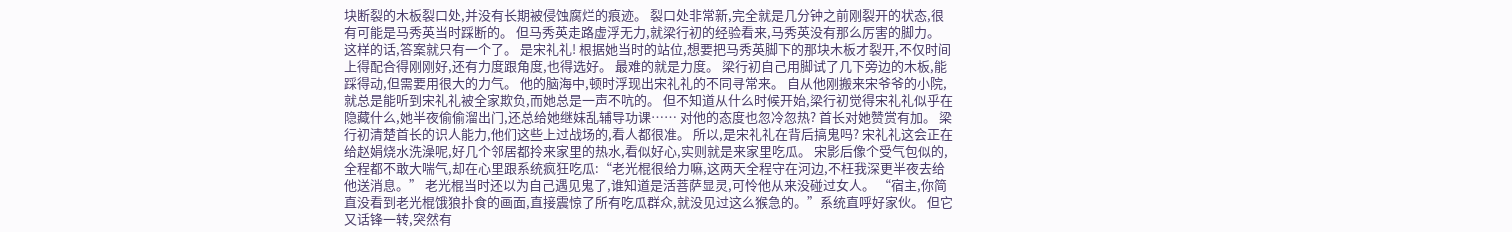块断裂的木板裂口处,并没有长期被侵蚀腐烂的痕迹。 裂口处非常新,完全就是几分钟之前刚裂开的状态,很有可能是马秀英当时踩断的。 但马秀英走路虚浮无力,就梁行初的经验看来,马秀英没有那么厉害的脚力。 这样的话,答案就只有一个了。 是宋礼礼! 根据她当时的站位,想要把马秀英脚下的那块木板才裂开,不仅时间上得配合得刚刚好,还有力度跟角度,也得选好。 最难的就是力度。 梁行初自己用脚试了几下旁边的木板,能踩得动,但需要用很大的力气。 他的脑海中,顿时浮现出宋礼礼的不同寻常来。 自从他刚搬来宋爷爷的小院,就总是能听到宋礼礼被全家欺负,而她总是一声不吭的。 但不知道从什么时候开始,梁行初觉得宋礼礼似乎在隐藏什么,她半夜偷偷溜出门,还总给她继妹乱辅导功课…… 对他的态度也忽冷忽热? 首长对她赞赏有加。 梁行初清楚首长的识人能力,他们这些上过战场的,看人都很准。 所以,是宋礼礼在背后搞鬼吗? 宋礼礼这会正在给赵娟烧水洗澡呢,好几个邻居都拎来家里的热水,看似好心,实则就是来家里吃瓜。 宋影后像个受气包似的,全程都不敢大喘气,却在心里跟系统疯狂吃瓜:“老光棍很给力嘛,这两天全程守在河边,不枉我深更半夜去给他送消息。” 老光棍当时还以为自己遇见鬼了,谁知道是活菩萨显灵,可怜他从来没碰过女人。 “宿主,你简直没看到老光棍饿狼扑食的画面,直接震惊了所有吃瓜群众,就没见过这么猴急的。”系统直呼好家伙。 但它又话锋一转,突然有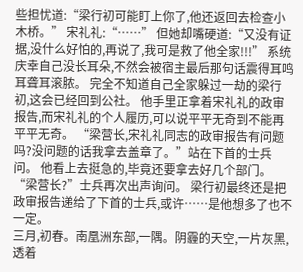些担忧道:“梁行初可能盯上你了,他还返回去检查小木桥。” 宋礼礼:“……” 但她却嘴硬道:“又没有证据,没什么好怕的,再说了,我可是救了他全家!!!” 系统庆幸自己没长耳朵,不然会被宿主最后那句话震得耳鸣耳聋耳滚脓。 完全不知道自己全家躲过一劫的梁行初,这会已经回到公社。 他手里正拿着宋礼礼的政审报告,而宋礼礼的个人履历,可以说平平无奇到不能再平平无奇。 “梁营长,宋礼礼同志的政审报告有问题吗?没问题的话我拿去盖章了。”站在下首的士兵问。 他看上去挺急的,毕竟还要拿去好几个部门。 “梁营长?”士兵再次出声询问。 梁行初最终还是把政审报告递给了下首的士兵,或许……是他想多了也不一定。
三月,初春。南凰洲东部,一隅。阴霾的天空,一片灰黑,透着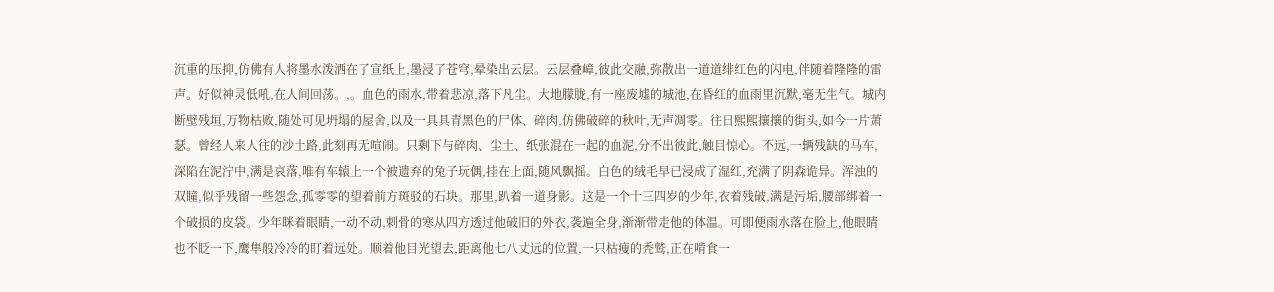沉重的压抑,仿佛有人将墨水泼洒在了宣纸上,墨浸了苍穹,晕染出云层。云层叠嶂,彼此交融,弥散出一道道绯红色的闪电,伴随着隆隆的雷声。好似神灵低吼,在人间回荡。,。血色的雨水,带着悲凉,落下凡尘。大地朦胧,有一座废墟的城池,在昏红的血雨里沉默,毫无生气。城内断壁残垣,万物枯败,随处可见坍塌的屋舍,以及一具具青黑色的尸体、碎肉,仿佛破碎的秋叶,无声凋零。往日熙熙攘攘的街头,如今一片萧瑟。曾经人来人往的沙土路,此刻再无喧闹。只剩下与碎肉、尘土、纸张混在一起的血泥,分不出彼此,触目惊心。不远,一辆残缺的马车,深陷在泥泞中,满是哀落,唯有车辕上一个被遗弃的兔子玩偶,挂在上面,随风飘摇。白色的绒毛早已浸成了湿红,充满了阴森诡异。浑浊的双瞳,似乎残留一些怨念,孤零零的望着前方斑驳的石块。那里,趴着一道身影。这是一个十三四岁的少年,衣着残破,满是污垢,腰部绑着一个破损的皮袋。少年眯着眼睛,一动不动,刺骨的寒从四方透过他破旧的外衣,袭遍全身,渐渐带走他的体温。可即便雨水落在脸上,他眼睛也不眨一下,鹰隼般冷冷的盯着远处。顺着他目光望去,距离他七八丈远的位置,一只枯瘦的秃鹫,正在啃食一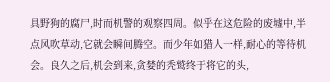具野狗的腐尸,时而机警的观察四周。似乎在这危险的废墟中,半点风吹草动,它就会瞬间腾空。而少年如猎人一样,耐心的等待机会。良久之后,机会到来,贪婪的秃鹫终于将它的头,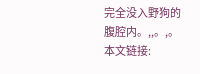完全没入野狗的腹腔内。,,。,。
本文链接: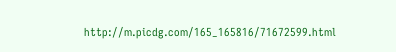http://m.picdg.com/165_165816/71672599.html